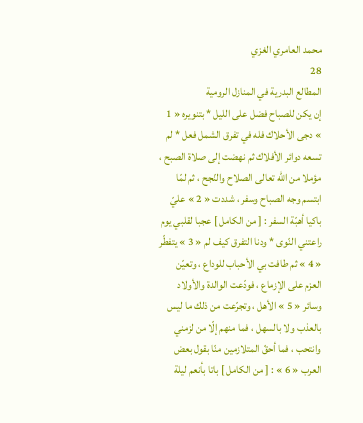محمد العامري الغزي
28
المطالع البدرية في المنازل الرومية
إن يكن للصباح فضل على الليل * بتنويره « 1 » دجى الأحلاك فله في تفرق الشمل فعل * لم تسعه دوائر الأفلاك ثم نهضت إلى صلاة الصبح ، مؤملا من الله تعالى الصلاح والنّجح ، ثم لمّا ابتسم وجه الصباح وسفر ، شددت « 2 » عليّ باكيا أهبّة السفر : [ من الكامل ] عجبا لقلبي يوم راعتني النّوى * ودنا التفرق كيف لم « 3 » يتفطّر « 4 » ثم طافت بي الأحباب للوداع ، وتعيّن العزم على الإزماع ، فودّعت الوالدة والأولاد وسائر « 5 » الأهل ، وتجرّعت من ذلك ما ليس بالعذب ولا بالسهل ، فما منهم إلّا من لزمني وانتحب ، فما أحقّ المتلازمين منّا بقول بعض العرب « 6 » : [ من الكامل ] باتا بأنعم ليلة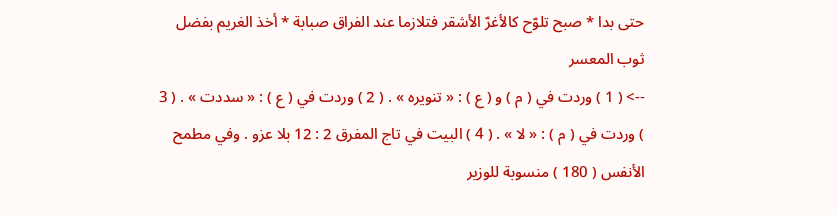حتى بدا * صبح تلوّح كالأغرّ الأشقر فتلازما عند الفراق صبابة * أخذ الغريم بفضل ثوب المعسر
--> ( 1 ) وردت في ( م ) و ( ع ) : « تنويره » . ( 2 ) وردت في ( ع ) : « سددت » . ( 3 ) وردت في ( م ) : « لا » . ( 4 ) البيت في تاج المفرق 2 : 12 بلا عزو . وفي مطمح الأنفس ( 180 ) منسوبة للوزير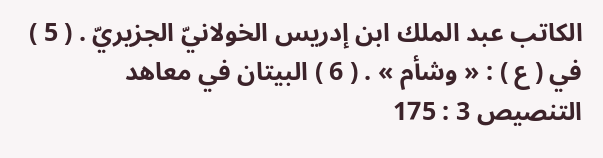الكاتب عبد الملك ابن إدريس الخولانيّ الجزيريّ . ( 5 ) في ( ع ) : « وشأم » . ( 6 ) البيتان في معاهد التنصيص 3 : 175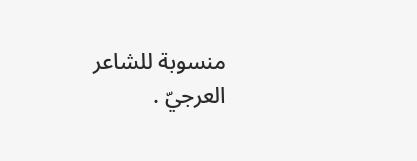منسوبة للشاعر العرجيّ .